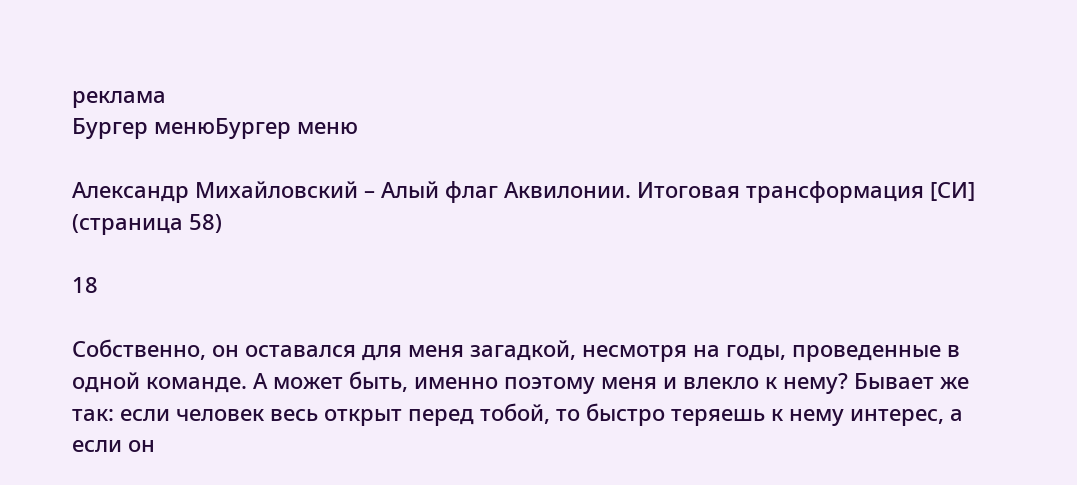реклама
Бургер менюБургер меню

Александр Михайловский – Алый флаг Аквилонии. Итоговая трансформация [СИ] (страница 58)

18

Собственно, он оставался для меня загадкой, несмотря на годы, проведенные в одной команде. А может быть, именно поэтому меня и влекло к нему? Бывает же так: если человек весь открыт перед тобой, то быстро теряешь к нему интерес, а если он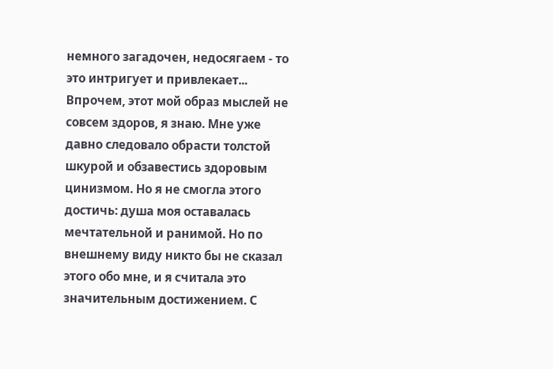немного загадочен, недосягаем - то это интригует и привлекает... Впрочем, этот мой образ мыслей не совсем здоров, я знаю. Мне уже давно следовало обрасти толстой шкурой и обзавестись здоровым цинизмом. Но я не смогла этого достичь: душа моя оставалась мечтательной и ранимой. Но по внешнему виду никто бы не сказал этого обо мне, и я считала это значительным достижением. С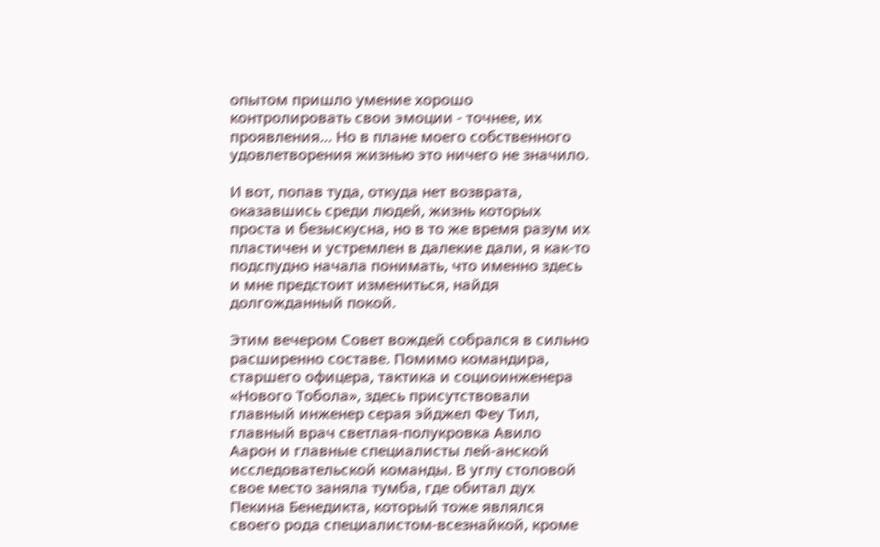опытом пришло умение хорошо контролировать свои эмоции - точнее, их проявления... Но в плане моего собственного удовлетворения жизнью это ничего не значило.

И вот, попав туда, откуда нет возврата, оказавшись среди людей, жизнь которых проста и безыскусна, но в то же время разум их пластичен и устремлен в далекие дали, я как-то подспудно начала понимать, что именно здесь и мне предстоит измениться, найдя долгожданный покой.

Этим вечером Совет вождей собрался в сильно расширенно составе. Помимо командира, старшего офицера, тактика и социоинженера «Нового Тобола», здесь присутствовали главный инженер серая эйджел Феу Тил, главный врач светлая-полукровка Авило Аарон и главные специалисты лей-анской исследовательской команды. В углу столовой свое место заняла тумба, где обитал дух Пекина Бенедикта, который тоже являлся своего рода специалистом-всезнайкой, кроме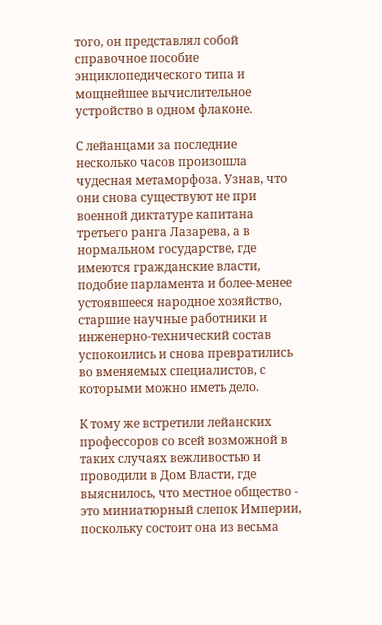того, он представлял собой справочное пособие энциклопедического типа и мощнейшее вычислительное устройство в одном флаконе.

С лейанцами за последние несколько часов произошла чудесная метаморфоза. Узнав, что они снова существуют не при военной диктатуре капитана третьего ранга Лазарева, а в нормальном государстве, где имеются гражданские власти, подобие парламента и более-менее устоявшееся народное хозяйство, старшие научные работники и инженерно-технический состав успокоились и снова превратились во вменяемых специалистов, с которыми можно иметь дело.

К тому же встретили лейанских профессоров со всей возможной в таких случаях вежливостью и проводили в Дом Власти, где выяснилось, что местное общество - это миниатюрный слепок Империи, поскольку состоит она из весьма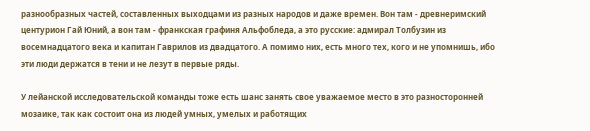разнообразных частей, составленных выходцами из разных народов и даже времен. Вон там - древнеримский центурион Гай Юний, а вон там - франкская графиня Альфобледа, а это русские: адмирал Толбузин из восемнадцатого века и капитан Гаврилов из двадцатого. А помимо них, есть много тех, кого и не упомнишь, ибо эти люди держатся в тени и не лезут в первые ряды.

У лейанской исследовательской команды тоже есть шанс занять свое уважаемое место в это разносторонней мозаике, так как состоит она из людей умных, умелых и работящих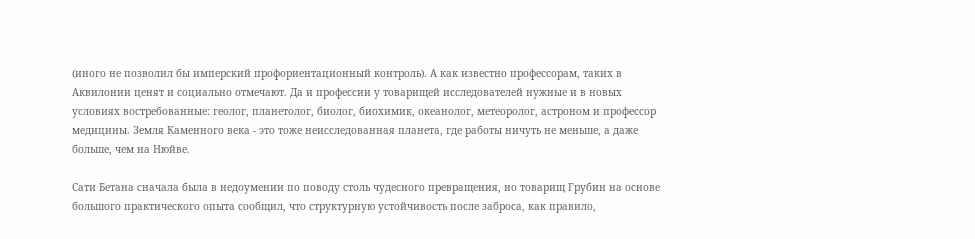(иного не позволил бы имперский профориентационный контроль). А как известно профессорам, таких в Аквилонии ценят и социально отмечают. Да и профессии у товарищей исследователей нужные и в новых условиях востребованные: геолог, планетолог, биолог, биохимик, океанолог, метеоролог, астроном и профессор медицины. Земля Каменного века - это тоже неисследованная планета, где работы ничуть не меньше, а даже больше, чем на Нюйве.

Сати Бетана сначала была в недоумении по поводу столь чудесного превращения, но товарищ Грубин на основе большого практического опыта сообщил, что структурную устойчивость после заброса, как правило,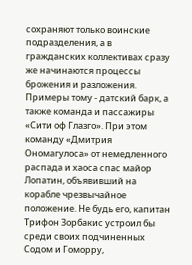сохраняют только воинские подразделения, а в гражданских коллективах сразу же начинаются процессы брожения и разложения. Примеры тому - датский барк, а также команда и пассажиры «Сити оф Глазго». При этом команду «Дмитрия Ономагулоса» от немедленного распада и хаоса спас майор Лопатин, объявивший на корабле чрезвычайное положение. Не будь его, капитан Трифон Зорбакис устроил бы среди своих подчиненных Содом и Гоморру,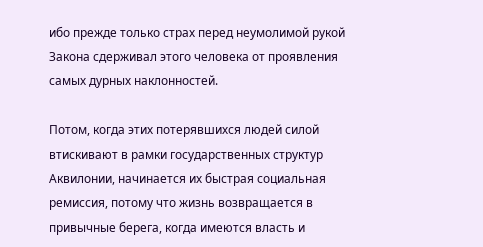ибо прежде только страх перед неумолимой рукой Закона сдерживал этого человека от проявления самых дурных наклонностей.

Потом, когда этих потерявшихся людей силой втискивают в рамки государственных структур Аквилонии, начинается их быстрая социальная ремиссия, потому что жизнь возвращается в привычные берега, когда имеются власть и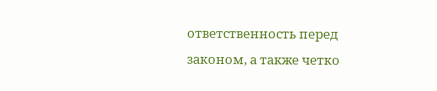ответственность перед законом, а также четко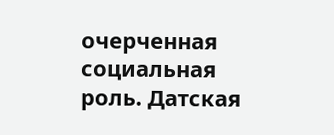очерченная социальная роль. Датская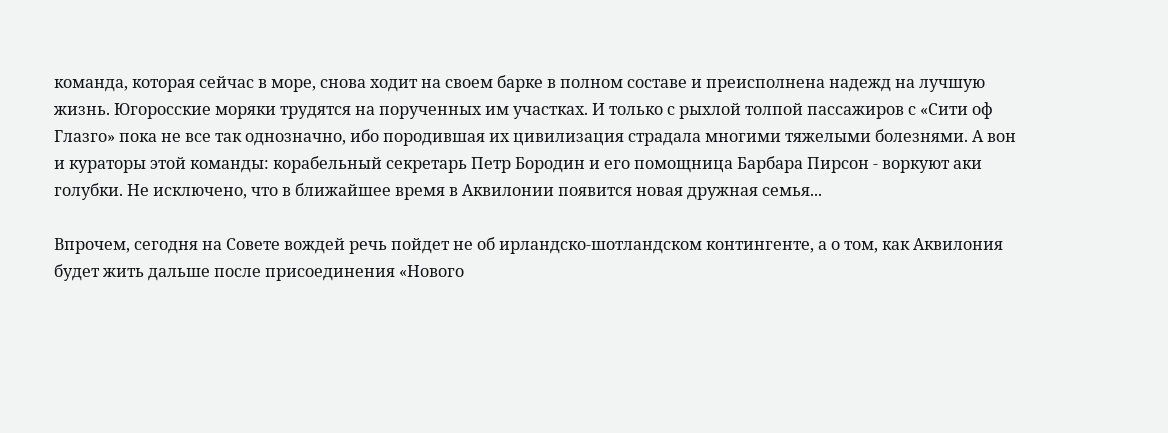команда, которая сейчас в море, снова ходит на своем барке в полном составе и преисполнена надежд на лучшую жизнь. Югоросские моряки трудятся на порученных им участках. И только с рыхлой толпой пассажиров с «Сити оф Глазго» пока не все так однозначно, ибо породившая их цивилизация страдала многими тяжелыми болезнями. А вон и кураторы этой команды: корабельный секретарь Петр Бородин и его помощница Барбара Пирсон - воркуют аки голубки. Не исключено, что в ближайшее время в Аквилонии появится новая дружная семья...

Впрочем, сегодня на Совете вождей речь пойдет не об ирландско-шотландском контингенте, а о том, как Аквилония будет жить дальше после присоединения «Нового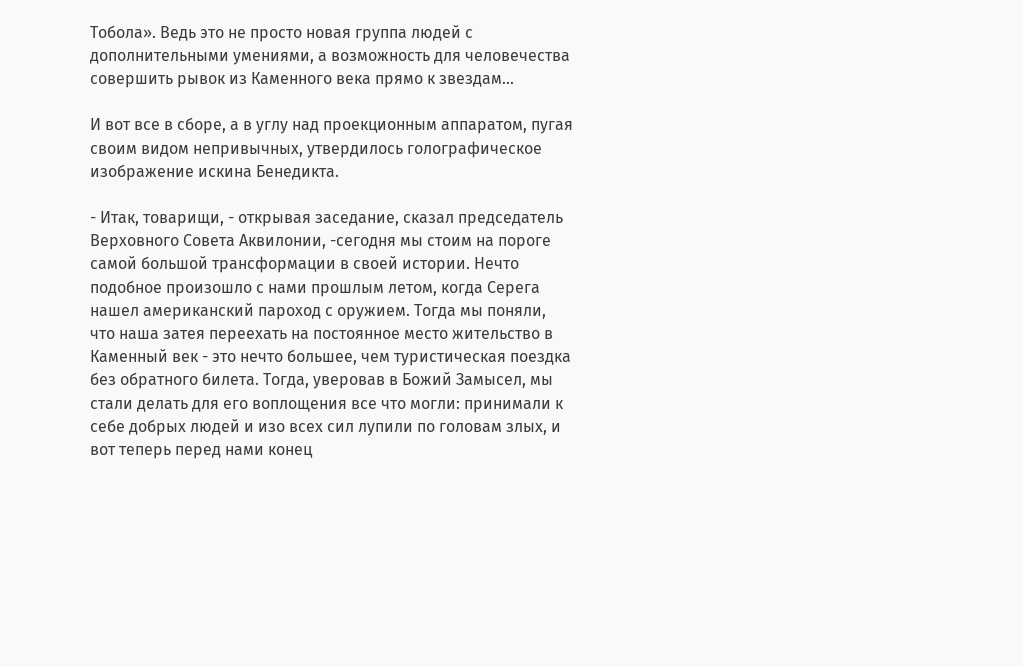Тобола». Ведь это не просто новая группа людей с дополнительными умениями, а возможность для человечества совершить рывок из Каменного века прямо к звездам...

И вот все в сборе, а в углу над проекционным аппаратом, пугая своим видом непривычных, утвердилось голографическое изображение искина Бенедикта.

- Итак, товарищи, - открывая заседание, сказал председатель Верховного Совета Аквилонии, -сегодня мы стоим на пороге самой большой трансформации в своей истории. Нечто подобное произошло с нами прошлым летом, когда Серега нашел американский пароход с оружием. Тогда мы поняли, что наша затея переехать на постоянное место жительство в Каменный век - это нечто большее, чем туристическая поездка без обратного билета. Тогда, уверовав в Божий Замысел, мы стали делать для его воплощения все что могли: принимали к себе добрых людей и изо всех сил лупили по головам злых, и вот теперь перед нами конец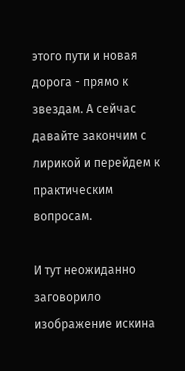этого пути и новая дорога - прямо к звездам. А сейчас давайте закончим с лирикой и перейдем к практическим вопросам.

И тут неожиданно заговорило изображение искина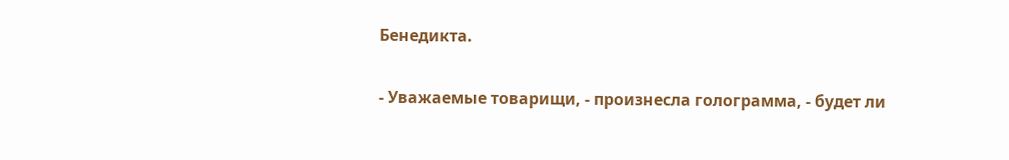Бенедикта.

- Уважаемые товарищи, - произнесла голограмма, - будет ли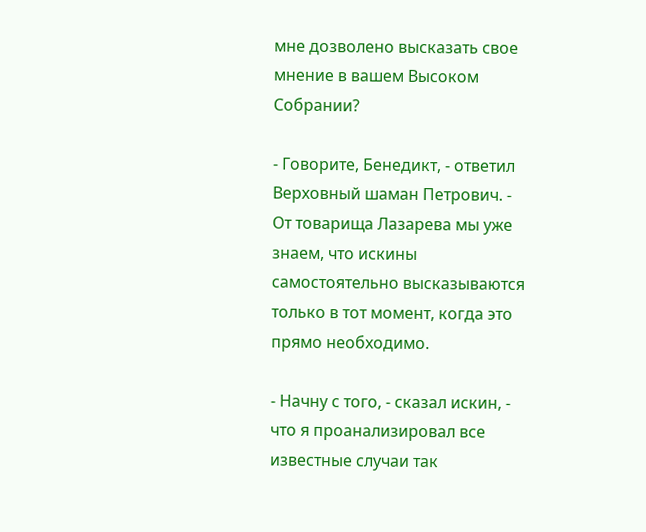мне дозволено высказать свое мнение в вашем Высоком Собрании?

- Говорите, Бенедикт, - ответил Верховный шаман Петрович. - От товарища Лазарева мы уже знаем, что искины самостоятельно высказываются только в тот момент, когда это прямо необходимо.

- Начну с того, - сказал искин, - что я проанализировал все известные случаи так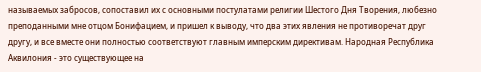называемых забросов, сопоставил их с основными постулатами религии Шестого Дня Творения, любезно преподанными мне отцом Бонифацием, и пришел к выводу, что два этих явления не противоречат друг другу, и все вместе они полностью соответствуют главным имперским директивам. Народная Республика Аквилония - это существующее на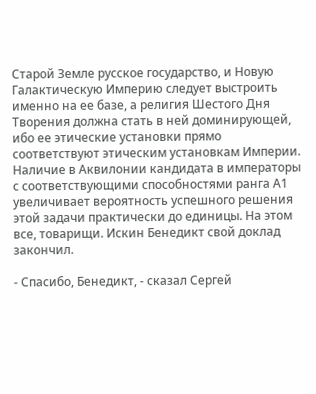Старой Земле русское государство, и Новую Галактическую Империю следует выстроить именно на ее базе, а религия Шестого Дня Творения должна стать в ней доминирующей, ибо ее этические установки прямо соответствуют этическим установкам Империи. Наличие в Аквилонии кандидата в императоры с соответствующими способностями ранга А1 увеличивает вероятность успешного решения этой задачи практически до единицы. На этом все, товарищи. Искин Бенедикт свой доклад закончил.

- Спасибо, Бенедикт, - сказал Сергей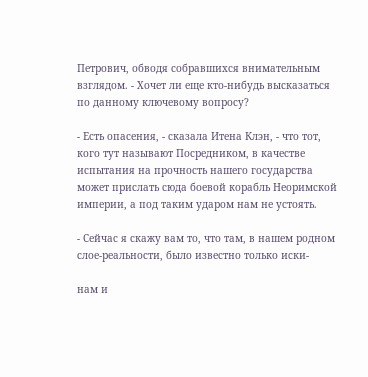Петрович, обводя собравшихся внимательным взглядом. - Хочет ли еще кто-нибудь высказаться по данному ключевому вопросу?

- Есть опасения, - сказала Итена Клэн, - что тот, кого тут называют Посредником, в качестве испытания на прочность нашего государства может прислать сюда боевой корабль Неоримской империи, а под таким ударом нам не устоять.

- Сейчас я скажу вам то, что там, в нашем родном слое-реальности, было известно только иски-

нам и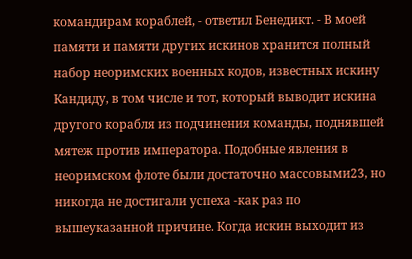командирам кораблей, - ответил Бенедикт. - В моей памяти и памяти других искинов хранится полный набор неоримских военных кодов, известных искину Кандиду, в том числе и тот, который выводит искина другого корабля из подчинения команды, поднявшей мятеж против императора. Подобные явления в неоримском флоте были достаточно массовыми23, но никогда не достигали успеха -как раз по вышеуказанной причине. Когда искин выходит из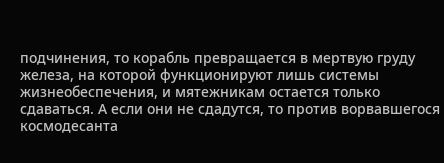подчинения, то корабль превращается в мертвую груду железа, на которой функционируют лишь системы жизнеобеспечения, и мятежникам остается только сдаваться. А если они не сдадутся, то против ворвавшегося космодесанта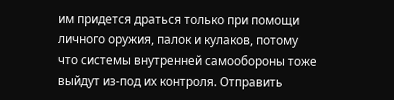им придется драться только при помощи личного оружия, палок и кулаков, потому что системы внутренней самообороны тоже выйдут из-под их контроля. Отправить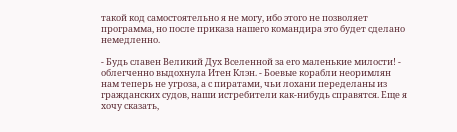такой код самостоятельно я не могу, ибо этого не позволяет программа, но после приказа нашего командира это будет сделано немедленно.

- Будь славен Великий Дух Вселенной за его маленькие милости! - облегченно выдохнула Итен Клэн. - Боевые корабли неоримлян нам теперь не угроза, а с пиратами, чьи лохани переделаны из гражданских судов, наши истребители как-нибудь справятся. Еще я хочу сказать,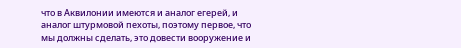что в Аквилонии имеются и аналог егерей, и аналог штурмовой пехоты, поэтому первое, что мы должны сделать, это довести вооружение и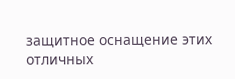защитное оснащение этих отличных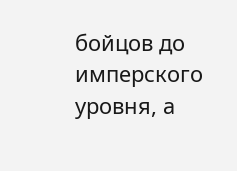бойцов до имперского уровня, а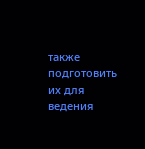также подготовить их для ведения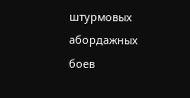штурмовых абордажных боев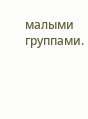малыми группами.